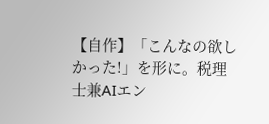【自作】「こんなの欲しかった!」を形に。税理士兼AIエン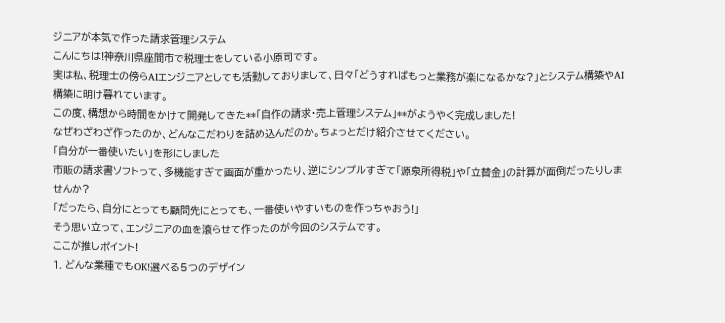ジニアが本気で作った請求管理システム
こんにちは!神奈川県座間市で税理士をしている小原司です。
実は私、税理士の傍らAIエンジニアとしても活動しておりまして、日々「どうすればもっと業務が楽になるかな?」とシステム構築やAI構築に明け暮れています。
この度、構想から時間をかけて開発してきた**「自作の請求・売上管理システム」**がようやく完成しました!
なぜわざわざ作ったのか、どんなこだわりを詰め込んだのか。ちょっとだけ紹介させてください。
「自分が一番使いたい」を形にしました
市販の請求書ソフトって、多機能すぎて画面が重かったり、逆にシンプルすぎて「源泉所得税」や「立替金」の計算が面倒だったりしませんか?
「だったら、自分にとっても顧問先にとっても、一番使いやすいものを作っちゃおう!」
そう思い立って、エンジニアの血を滾らせて作ったのが今回のシステムです。
ここが推しポイント!
1. どんな業種でもOK!選べる5つのデザイン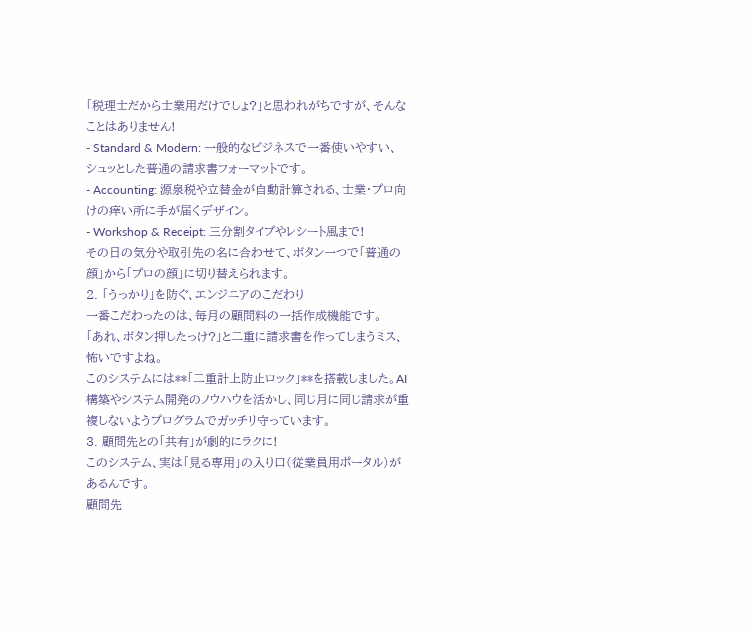「税理士だから士業用だけでしょ?」と思われがちですが、そんなことはありません!
- Standard & Modern: 一般的なビジネスで一番使いやすい、シュッとした普通の請求書フォーマットです。
- Accounting: 源泉税や立替金が自動計算される、士業・プロ向けの痒い所に手が届くデザイン。
- Workshop & Receipt: 三分割タイプやレシート風まで!
その日の気分や取引先の名に合わせて、ボタン一つで「普通の顔」から「プロの顔」に切り替えられます。
2. 「うっかり」を防ぐ、エンジニアのこだわり
一番こだわったのは、毎月の顧問料の一括作成機能です。
「あれ、ボタン押したっけ?」と二重に請求書を作ってしまうミス、怖いですよね。
このシステムには**「二重計上防止ロック」**を搭載しました。AI構築やシステム開発のノウハウを活かし、同じ月に同じ請求が重複しないようプログラムでガッチリ守っています。
3. 顧問先との「共有」が劇的にラクに!
このシステム、実は「見る専用」の入り口(従業員用ポータル)があるんです。
顧問先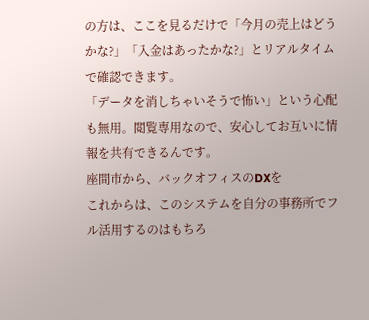の方は、ここを見るだけで「今月の売上はどうかな?」「入金はあったかな?」とリアルタイムで確認できます。
「データを消しちゃいそうで怖い」という心配も無用。閲覧専用なので、安心してお互いに情報を共有できるんです。
座間市から、バックオフィスのDXを
これからは、このシステムを自分の事務所でフル活用するのはもちろ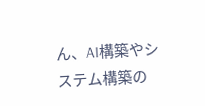ん、AI構築やシステム構築の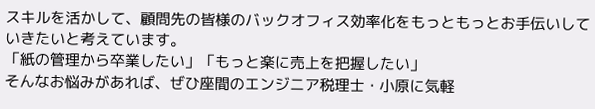スキルを活かして、顧問先の皆様のバックオフィス効率化をもっともっとお手伝いしていきたいと考えています。
「紙の管理から卒業したい」「もっと楽に売上を把握したい」
そんなお悩みがあれば、ぜひ座間のエンジニア税理士・小原に気軽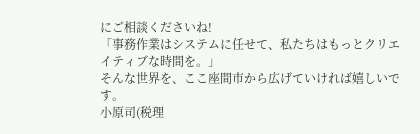にご相談くださいね!
「事務作業はシステムに任せて、私たちはもっとクリエイティブな時間を。」
そんな世界を、ここ座間市から広げていければ嬉しいです。
小原司(税理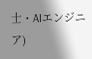士・AIエンジニア)